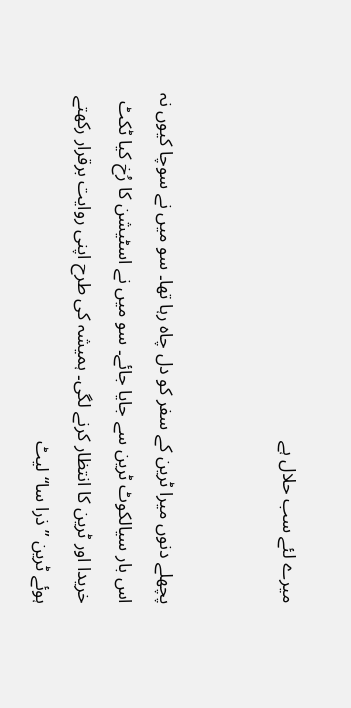میرے لئے سب حلال ہے


پچھلے دنوں میرا ٹرین کے سفر کو دل چاہ رہا تھا۔ سو میں نے سوچا کیوں نہ اس بار سیالکوٹ ٹرین سے جایا جائے۔ سو میں نے اسٹیشن کا رُخ کیا ٹکٹ خریدا اور ٹرین کا انتظار کرنے لگی۔ ہمیشہ کی طرح اپنی روایت برقرار رکھتے ہوئے ٹرین ”ذرا سا“ لیٹ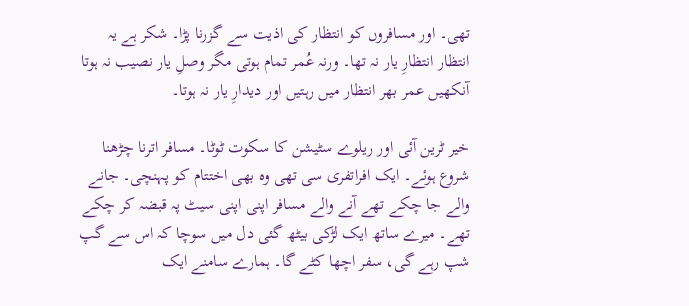تھی۔ اور مسافروں کو انتظار کی اذیت سے گزرنا پڑا۔ شکر ہے یہ انتظار انتظارِ یار نہ تھا۔ ورنہ عُمر تمام ہوتی مگر وصلِ یار نصیب نہ ہوتا آنکھیں عمر بھر انتظار میں رہتیں اور دیدارِ یار نہ ہوتا۔

خیر ٹرین آئی اور ریلوے سٹیشن کا سکوت ٹوٹا۔ مسافر اترنا چڑھنا شروع ہوئے۔ ایک افراتفری سی تھی وہ بھی اختتام کو پہنچی۔ جانے والے جا چکے تھے آنے والے مسافر اپنی اپنی سیٹ پہ قبضہ کر چکے تھے۔ میرے ساتھ ایک لڑکی بیٹھ گئی دل میں سوچا کہ اس سے گپ شپ رہے گی، سفر اچھا کٹے گا۔ ہمارے سامنے ایک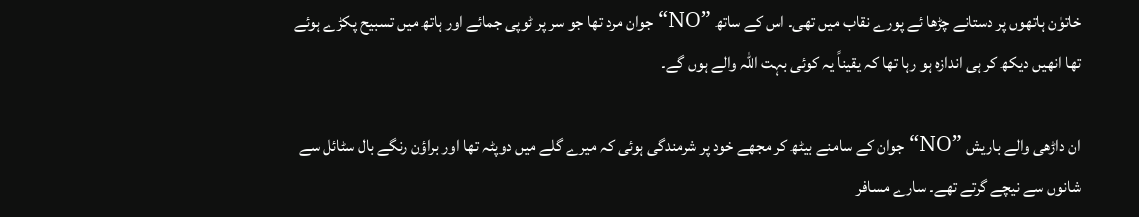خاتوٰن ہاتھوں پر دستانے چڑھا ئے پورے نقاب میں تھی۔ اس کے ساتھ ”NO“ جوان مرد تھا جو سر پر ٹوپی جمائے اور ہاتھ میں تسبیح پکڑے ہوئے تھا انھیں دیکھ کر ہی اندازہ ہو رہا تھا کہ یقیناً یہ کوئی بہت اللہ والے ہوں گے۔

ان داڑھی والے باریش ”NO“ جوان کے سامنے بیٹھ کر مجھے خود پر شرمندگی ہوئی کہ میرے گلے میں دوپٹہ تھا اور براؤن رنگے بال سٹائل سے شانوں سے نیچے گرتے تھے۔ سارے مسافر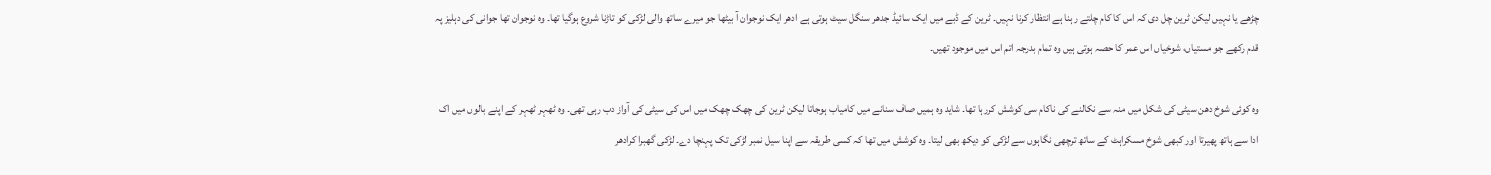چڑھے یا نہیں لیکن ٹرین چل دی کہ اس کا کام چلتے رہنا ہے انتظار کرنا نہیں۔ ٹرین کے ڈبے میں ایک سائیڈ جدھر سنگل سیٹ ہوتی ہے ادھر ایک نوجوان آ بیٹھا جو میرے ساتھ والی لڑکی کو تاڑنا شروع ہوگیا تھا۔ وہ نوجوان تھا جوانی کی دہلیز پہ قدم رکھے جو مستیاں، شوخیاں اس عمر کا حصہ ہوتی ہیں وہ تمام بدرجہ اتم اس میں موجود تھیں۔

وہ کوئی شوخ دھن سیٹی کی شکل میں منہ سے نکالنے کی ناکام سی کوشش کررہا تھا۔ شاید وہ ہمیں صاف سنانے میں کامیاب ہوجاتا لیکن ٹرین کی چھک چھک میں اس کی سیٹی کی آواز دب رہی تھی۔ وہ ٹھہر ٹھہر کے اپنے بالوں میں اک ادا سے ہاتھ پھیرتا اور کبھی شوخ مسکراہٹ کے ساتھ ترچھی نگاہوں سے لڑکی کو دیکھ بھی لیتا۔ وہ کوشش میں تھا کہ کسی طریقہ سے اپنا سیل نمبر لڑکی تک پہنچا دے۔ لڑکی گھبرا کرادھر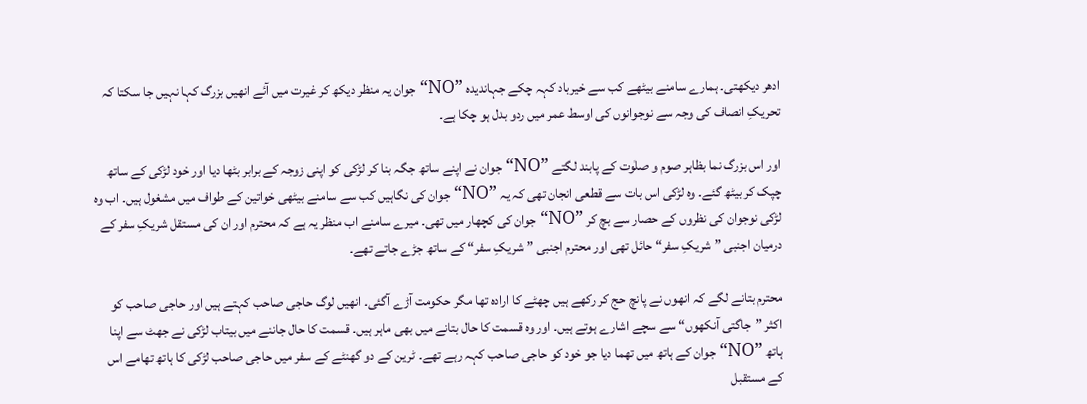ادھر دیکھتی۔ ہمارے سامنے بیٹھے کب سے خیرباد کہہ چکے جہاندیدہ ”NO“ جوان یہ منظر دیکھ کر غیرت میں آئے انھیں بزرگ کہا نہیں جا سکتا کہ تحریکِ انصاف کی وجہ سے نوجوانوں کی اوسط عمر میں ردو بدل ہو چکا ہے۔

اور اس بزرگ نما بظاہر صوم و صلٰوت کے پابند لگتے ”NO“ جوان نے اپنے ساتھ جگہ بنا کر لڑکی کو اپنی زوجہ کے برابر بٹھا دیا اور خود لڑکی کے ساتھ چپک کر بیٹھ گئے۔ وہ لڑکی اس بات سے قطعی انجان تھی کہ یہ ”NO“ جوان کی نگاہیں کب سے سامنے بیٹھی خواتین کے طواف میں مشغول ہیں۔ اب وہ لڑکی نوجوان کی نظروں کے حصار سے بچ کر ”NO“ جوان کی کچھار میں تھی۔ میرے سامنے اب منظر یہ ہے کہ محترم اور ان کی مستقل شریکِ سفر کے درمیان اجنبی ”شریکِ سفر“ حائل تھی اور محترم اجنبی ”شریکِ سفر“ کے ساتھ جڑے جاتے تھے۔

محترم بتانے لگے کہ انھوں نے پانچ حج کر رکھے ہیں چھٹے کا ارادہ تھا مگر حکومت آڑے آگئی۔ انھیں لوگ حاجی صاحب کہتے ہیں اور حاجی صاحب کو اکثر ”جاگتی آنکھوں“ سے سچے اشارے ہوتے ہیں۔ اور وہ قسمت کا حال بتانے میں بھی ماہر ہیں۔ قسمت کا حال جاننے میں بیتاب لڑکی نے جھٹ سے اپنا ہاتھ ”NO“ جوان کے ہاتھ میں تھما دیا جو خود کو حاجی صاحب کہہ رہے تھے۔ ٹرین کے دو گھنٹے کے سفر میں حاجی صاحب لڑکی کا ہاتھ تھامے اس کے مستقبل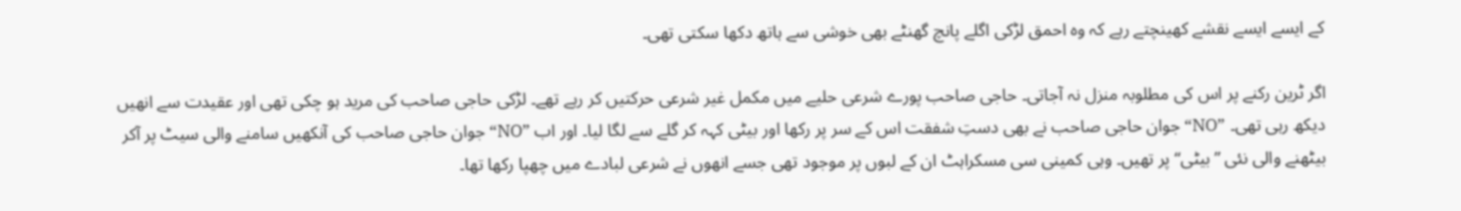کے ایسے ایسے نقشے کھینچتے رہے کہ وہ احمق لڑکی اگلے پانچ گھنٹے بھی خوشی سے ہاتھ دکھا سکتی تھی۔

اگر ٹرین رکنے پر اس کی مطلوبہ منزل نہ آجاتی۔ حاجی صاحب پورے شرعی حلیے میں مکمل غیر شرعی حرکتیں کر رہے تھے۔ لڑکی حاجی صاحب کی مرید ہو چکی تھی اور عقیدت سے انھیں دیکھ رہی تھی۔ ”NO“ جوان حاجی صاحب نے بھی دستِ شفقت اس کے سر پر رکھا اور بیٹی کہہ کر گلے سے لگا لیا۔ اور اب ”NO“ جوان حاجی صاحب کی آنکھیں سامنے والی سیٹ پر آکر بیٹھنے والی نئی ”بیٹی“ پر تھیں۔ وہی کمینی سی مسکراہٹ ان کے لبوں پر موجود تھی جسے انھوں نے شرعی لبادے میں چھپا رکھا تھا۔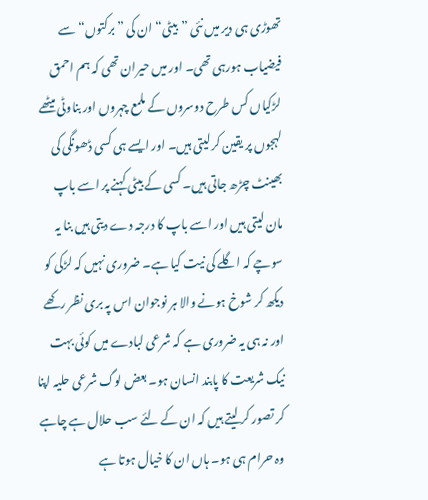تھوڑی ہی دیر میں نئی ”بیٹی“ ان کی ”برکتوں“ سے فیضیاب ہورہی تھی۔ اور میں حیران تھی کہ ہم احمق لڑکیاں کس طرح دوسروں کے ملمع چہروں اور بناوٹی میٹھے لہجوں پر یقین کر لیتی ہیں۔ اور ایسے ہی کسی ڈھونگی کی بھینٹ چڑھ جاتی ہیں۔ کسی کے بیٹی کہنے پر اسے باپ مان لیتی ہیں اور اسے باپ کا درجہ دے دیتی ہیں بنا یہ سوچے کہ اگلے کی نیت کیا ہے۔ ضروری نہیں کہ لڑکی کو دیکھ کر شوخ ہونے والا ہر نوجوان اس پہ بری نظر رکھے اور نہ ہی یہ ضروری ہے کہ شرعی لبادے میں کوئی بہت نیک شریعت کا پابند انسان ہو۔ بعض لوگ شرعی حلیہ اپنا کر تصور کر لیتے ہیں کہ ان کے لئے سب حلال ہے چاہے وہ حرام ہی ہو۔ ہاں ان کا خیال ہوتا ہے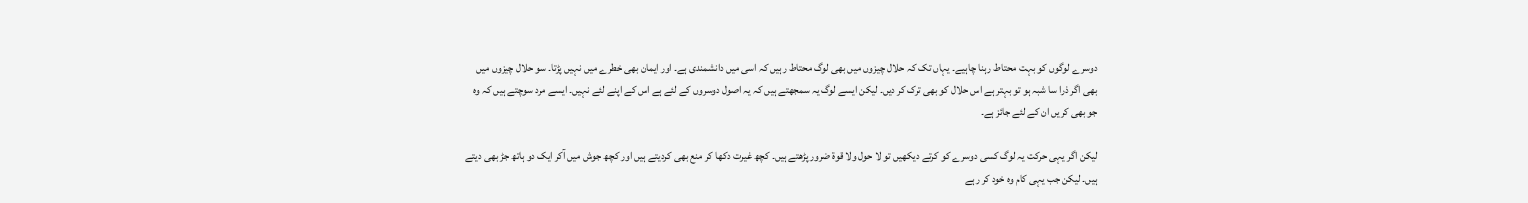دوسرے لوگوں کو بہت محتاط رہنا چاہیے۔ یہاں تک کہ حلال چیزوں میں بھی لوگ محتاط رہیں کہ اسی میں دانشمندی ہے۔ اور ایمان بھی خطرے میں نہیں پڑتا۔ سو حلال چیزوں میں بھی اگر ذرا سا شبہ ہو تو بہتر ہے اس حلال کو بھی ترک کر دیں۔ لیکن ایسے لوگ یہ سمجھتے ہیں کہ یہ اصول دوسروں کے لئے ہے اس کے اپنے لئے نہیں۔ ایسے مرد سوچتے ہیں کہ وہ جو بھی کریں ان کے لئے جائز ہے۔

لیکن اگر یہی حرکت یہ لوگ کسی دوسرے کو کرتے دیکھیں تو لا حول ولا قوۃ ضرور پڑھتے ہیں۔ کچھ غیرت دکھا کر منع بھی کردیتے ہیں اور کچھ جوش میں آکر ایک دو ہاتھ جڑ بھی دیتے ہیں۔ لیکن جب یہی کام وہ خود کر رہے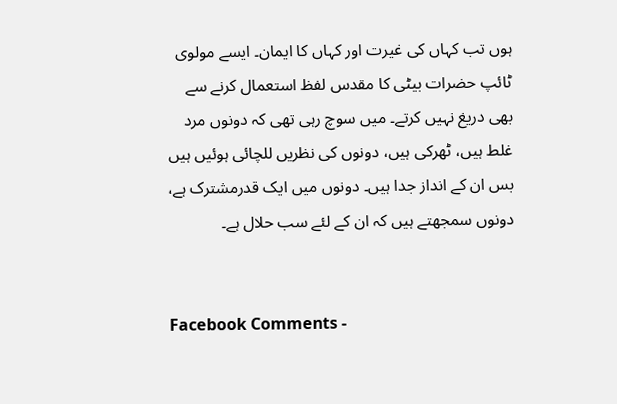ہوں تب کہاں کی غیرت اور کہاں کا ایمان۔ ایسے مولوی ٹائپ حضرات بیٹی کا مقدس لفظ استعمال کرنے سے بھی دریغ نہیں کرتے۔ میں سوچ رہی تھی کہ دونوں مرد غلط ہیں، ٹھرکی ہیں، دونوں کی نظریں للچائی ہوئیں ہیں بس ان کے انداز جدا ہیں۔ دونوں میں ایک قدرمشترک ہے، دونوں سمجھتے ہیں کہ ان کے لئے سب حلال ہے۔


Facebook Comments -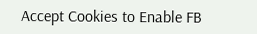Accept Cookies to Enable FB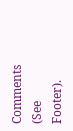Comments (See Footer).